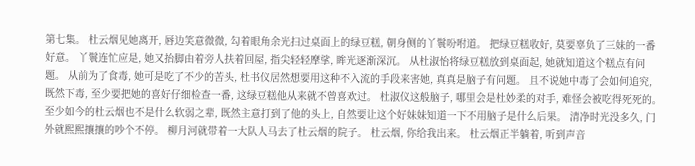第七集。 杜云烟见她离开, 唇边笑意微微, 勾着眼角余光扫过桌面上的绿豆糕, 朝身侧的丫鬟吩咐道。 把绿豆糕收好, 莫要辜负了三妹的一番好意。 丫鬟连忙应是, 她又抬脚由着旁人扶着回屋, 指尖轻轻摩挲, 眸光逐渐深沉。 从杜淑怡将绿豆糕放到桌面起, 她就知道这个糕点有问题。 从前为了食毒, 她可是吃了不少的苦头, 杜书仪居然想要用这种不入流的手段来害她, 真真是脑子有问题。 且不说她中毒了会如何追究, 既然下毒, 至少要把她的喜好仔细检查一番, 这绿豆糕他从来就不曾喜欢过。 杜淑仪这般脑子, 哪里会是杜妙柔的对手, 难怪会被吃得死死的。 至少如今的杜云烟也不是什么软弱之辈, 既然主意打到了他的头上, 自然要让这个好妹妹知道一下不用脑子是什么后果。 清净时光没多久, 门外就熙熙攘攘的吵个不停。 柳月河就带着一大队人马去了杜云烟的院子。 杜云烟, 你给我出来。 杜云烟正半躺着, 听到声音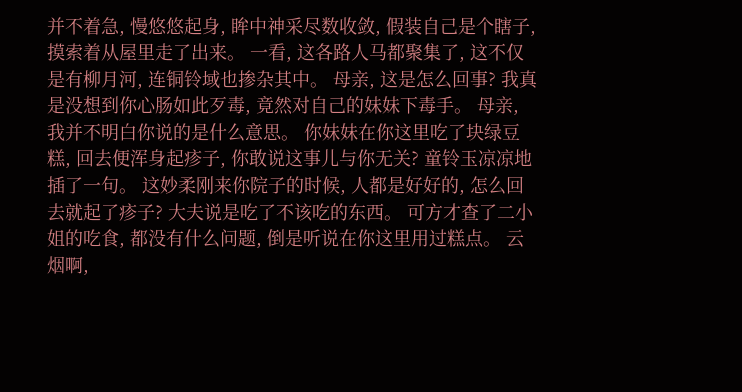并不着急, 慢悠悠起身, 眸中神采尽数收敛, 假装自己是个瞎子, 摸索着从屋里走了出来。 一看, 这各路人马都聚集了, 这不仅是有柳月河, 连铜铃域也掺杂其中。 母亲, 这是怎么回事? 我真是没想到你心肠如此歹毒, 竟然对自己的妹妹下毒手。 母亲, 我并不明白你说的是什么意思。 你妹妹在你这里吃了块绿豆糕, 回去便浑身起疹子, 你敢说这事儿与你无关? 童铃玉凉凉地插了一句。 这妙柔刚来你院子的时候, 人都是好好的, 怎么回去就起了疹子? 大夫说是吃了不该吃的东西。 可方才查了二小姐的吃食, 都没有什么问题, 倒是听说在你这里用过糕点。 云烟啊,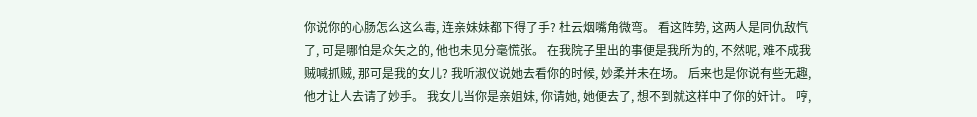你说你的心肠怎么这么毒, 连亲妹妹都下得了手? 杜云烟嘴角微弯。 看这阵势, 这两人是同仇敌忾了, 可是哪怕是众矢之的, 他也未见分毫慌张。 在我院子里出的事便是我所为的, 不然呢, 难不成我贼喊抓贼, 那可是我的女儿? 我听淑仪说她去看你的时候, 妙柔并未在场。 后来也是你说有些无趣, 他才让人去请了妙手。 我女儿当你是亲姐妹, 你请她, 她便去了, 想不到就这样中了你的奸计。 哼,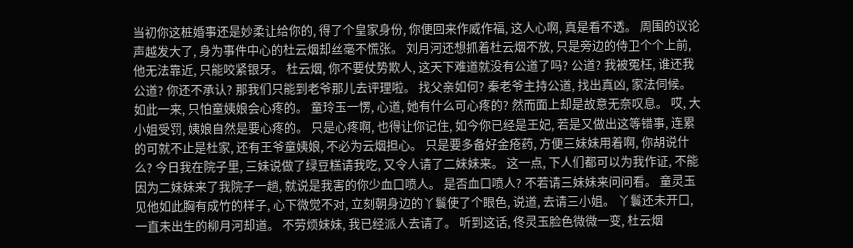当初你这桩婚事还是妙柔让给你的, 得了个皇家身份, 你便回来作威作福, 这人心啊, 真是看不透。 周围的议论声越发大了, 身为事件中心的杜云烟却丝毫不慌张。 刘月河还想抓着杜云烟不放, 只是旁边的侍卫个个上前, 他无法靠近, 只能咬紧银牙。 杜云烟, 你不要仗势欺人, 这天下难道就没有公道了吗? 公道? 我被冤枉, 谁还我公道? 你还不承认? 那我们只能到老爷那儿去评理啦。 找父亲如何? 秦老爷主持公道, 找出真凶, 家法伺候。 如此一来, 只怕童姨娘会心疼的。 童玲玉一愣, 心道, 她有什么可心疼的? 然而面上却是故意无奈叹息。 哎, 大小姐受罚, 姨娘自然是要心疼的。 只是心疼啊, 也得让你记住, 如今你已经是王妃, 若是又做出这等错事, 连累的可就不止是杜家, 还有王爷童姨娘, 不必为云烟担心。 只是要多备好金疮药, 方便三妹妹用着啊, 你胡说什么? 今日我在院子里, 三妹说做了绿豆糕请我吃, 又令人请了二妹妹来。 这一点, 下人们都可以为我作证, 不能因为二妹妹来了我院子一趟, 就说是我害的你少血口喷人。 是否血口喷人? 不若请三妹妹来问问看。 童灵玉见他如此胸有成竹的样子, 心下微觉不对, 立刻朝身边的丫鬟使了个眼色, 说道, 去请三小姐。 丫鬟还未开口, 一直未出生的柳月河却道。 不劳烦妹妹, 我已经派人去请了。 听到这话, 佟灵玉脸色微微一变, 杜云烟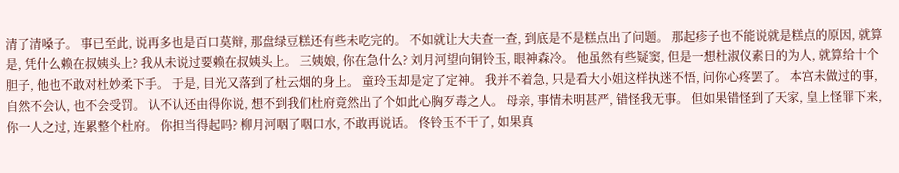清了清嗓子。 事已至此, 说再多也是百口莫辩, 那盘绿豆糕还有些未吃完的。 不如就让大夫查一查, 到底是不是糕点出了问题。 那起疹子也不能说就是糕点的原因, 就算是, 凭什么赖在叔姨头上? 我从未说过要赖在叔姨头上。 三姨娘, 你在急什么? 刘月河望向铜铃玉, 眼神森冷。 他虽然有些疑窦, 但是一想杜淑仪素日的为人, 就算给十个胆子, 他也不敢对杜妙柔下手。 于是, 目光又落到了杜云烟的身上。 童玲玉却是定了定神。 我并不着急, 只是看大小姐这样执迷不悟, 问你心疼罢了。 本宫未做过的事, 自然不会认, 也不会受罚。 认不认还由得你说, 想不到我们杜府竟然出了个如此心胸歹毒之人。 母亲, 事情未明甚严, 错怪我无事。 但如果错怪到了天家, 皇上怪罪下来, 你一人之过, 连累整个杜府。 你担当得起吗? 柳月河咽了咽口水, 不敢再说话。 佟铃玉不干了, 如果真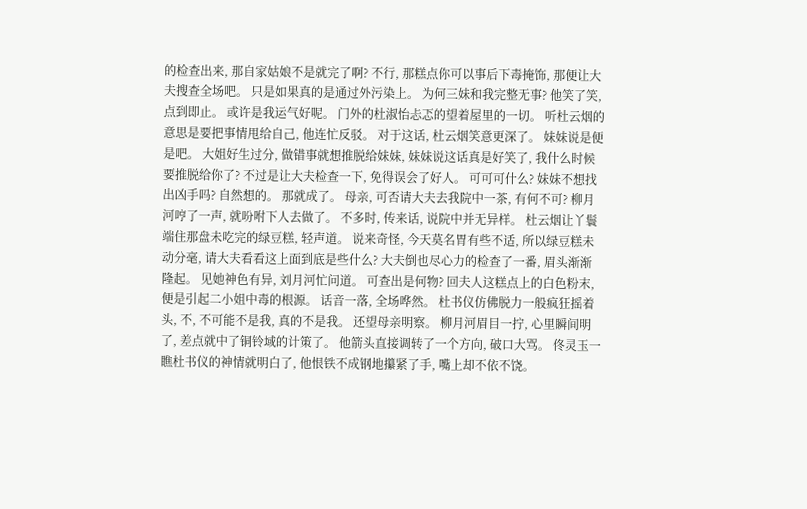的检查出来, 那自家姑娘不是就完了啊? 不行, 那糕点你可以事后下毒掩饰, 那便让大夫搜查全场吧。 只是如果真的是通过外污染上。 为何三妹和我完整无事? 他笑了笑, 点到即止。 或许是我运气好呢。 门外的杜淑怡忐忑的望着屋里的一切。 听杜云烟的意思是要把事情甩给自己, 他连忙反驳。 对于这话, 杜云烟笑意更深了。 妹妹说是便是吧。 大姐好生过分, 做错事就想推脱给妹妹, 妹妹说这话真是好笑了, 我什么时候要推脱给你了? 不过是让大夫检查一下, 免得误会了好人。 可可可什么? 妹妹不想找出凶手吗? 自然想的。 那就成了。 母亲, 可否请大夫去我院中一茶, 有何不可? 柳月河哼了一声, 就吩咐下人去做了。 不多时, 传来话, 说院中并无异样。 杜云烟让丫鬟端住那盘未吃完的绿豆糕, 轻声道。 说来奇怪, 今天莫名胃有些不适, 所以绿豆糕未动分毫, 请大夫看看这上面到底是些什么? 大夫倒也尽心力的检查了一番, 眉头渐渐隆起。 见她神色有异, 刘月河忙问道。 可查出是何物? 回夫人这糕点上的白色粉末, 便是引起二小姐中毒的根源。 话音一落, 全场哗然。 杜书仪仿佛脱力一般疯狂摇着头, 不, 不可能不是我, 真的不是我。 还望母亲明察。 柳月河眉目一拧, 心里瞬间明了, 差点就中了铜铃域的计策了。 他箭头直接调转了一个方向, 破口大骂。 佟灵玉一瞧杜书仪的神情就明白了, 他恨铁不成钢地攥紧了手, 嘴上却不依不饶。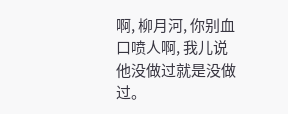啊, 柳月河, 你别血口喷人啊, 我儿说他没做过就是没做过。